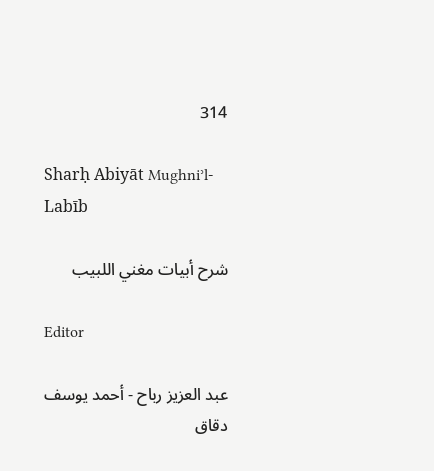314

Sharḥ Abiyāt Mughniʾl-Labīb

شرح أبيات مغني اللبيب

Editor

عبد العزيز رباح - أحمد يوسف دقاق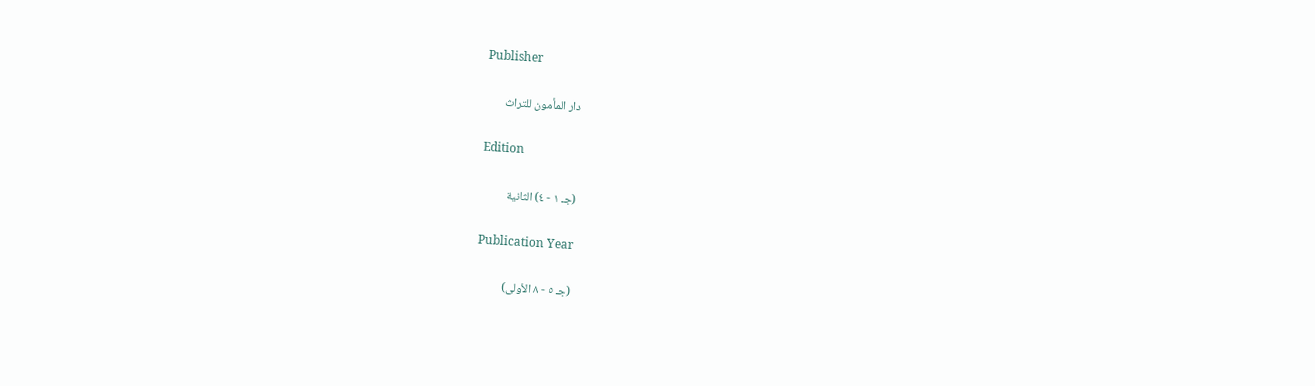Publisher

دار المأمون للتراث

Edition

(جـ ١ - ٤) الثانية

Publication Year

(جـ ٥ - ٨ الأولى)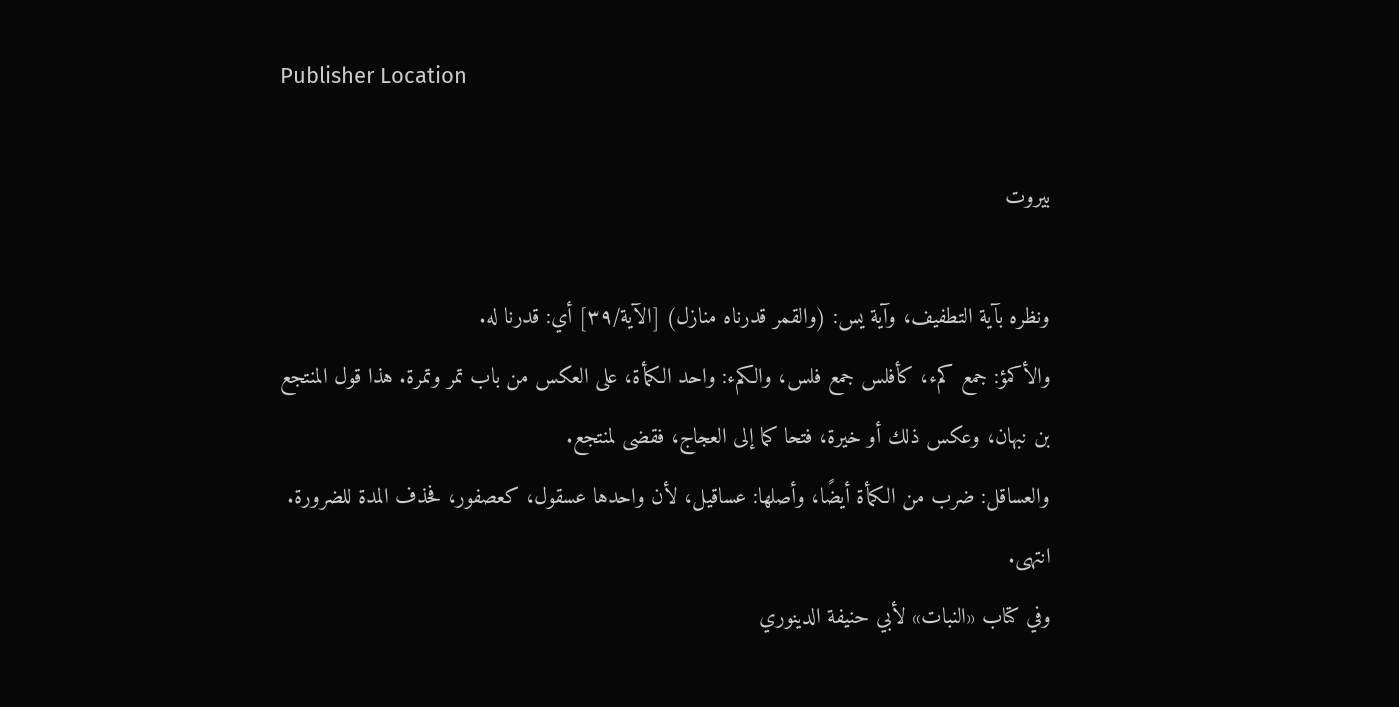Publisher Location

بيروت

ونظره بآية التطفيف، وآية يس: (والقمر قدرناه منازل) [الآية/٣٩] أي: قدرنا له.
والأكمؤ: جمع كمء، كأفلس جمع فلس، والكمء: واحد الكمأة، على العكس من باب تمر وتمرة. هذا قول المنتجع بن نبهان، وعكس ذلك أو خيرة، فتحا كما إلى العجاج، فقضى لمنتجع.
والعساقل: ضرب من الكمأة أيضًا، وأصلها: عساقيل، لأن واحدها عسقول، كعصفور، فحذف المدة للضرورة. انتهى.
وفي كتاب «النبات» لأبي حنيفة الدينوري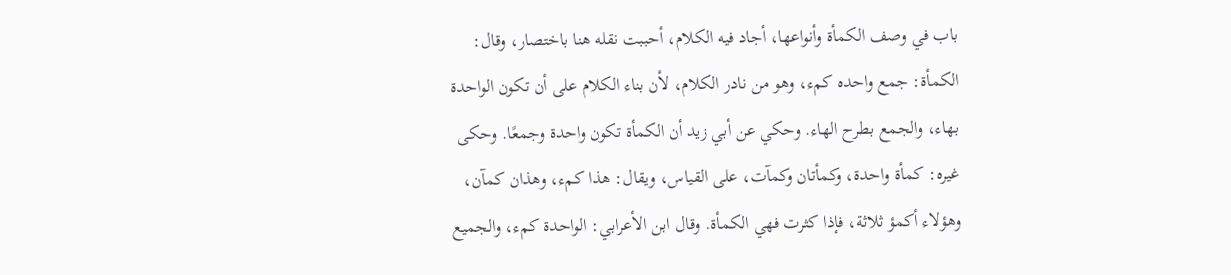باب في وصف الكمأة وأنواعها، أجاد فيه الكلام، أحببت نقله هنا باختصار، وقال: الكمأة: جمع واحده كمء، وهو من نادر الكلام، لأن بناء الكلام على أن تكون الواحدة بهاء، والجمع بطرح الهاء. وحكي عن أبي زيد أن الكمأة تكون واحدة وجمعًا. وحكى غيره: كمأة واحدة، وكمأتان وكمآت، على القياس، ويقال: هذا كمء، وهذان كمآن، وهؤلاء أكمؤ ثلاثة، فإذا كثرت فهي الكمأة. وقال ابن الأعرابي: الواحدة كمء، والجميع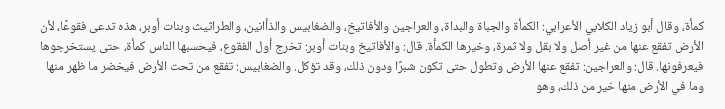كمأة، وقال أبو زياد الكلابي الأعرابي: الكمأة والجباة والبداة، والعراجين والأفاتيخ، والضغابيس والذأانين، والطراثيث وبنات أوبر، هذه تدعى فقوعًا، لأن الأرض تفقع عنها من غير أصل ولا بقل ولا ثمرة، وخيرها الكمأة. قال: والأفاتيخ وبنات أوبر: تخرج أول الفقوع، فيحسبها الناس كمأة، حتى يستخرجوها فيعرفونها. قال: والعراجين: تفقع عنها الأرض وتطول حتى تكون شبرًا ودون ذلك، وقد تؤكل. والضغابيس: تفقع من تحت الأرض فيخضر ما ظهر منها وما في الأرض منها خير من ذلك، وهو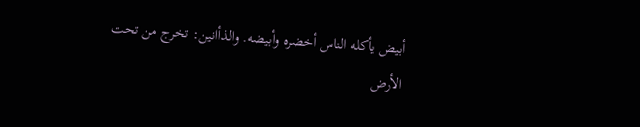أبيض يأكله الناس أخضره وأبيضه. والذأانين: تخرج من تحت الأرض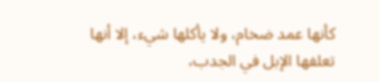كأنها عمد ضخام، ولا يأكلها شيء، إلا أنها تعلفها الإبل في الجدب،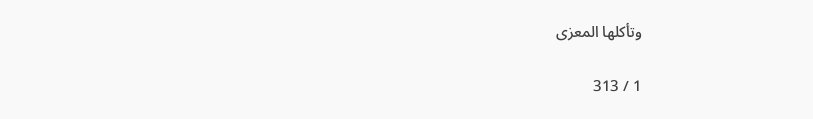وتأكلها المعزى

1 / 313